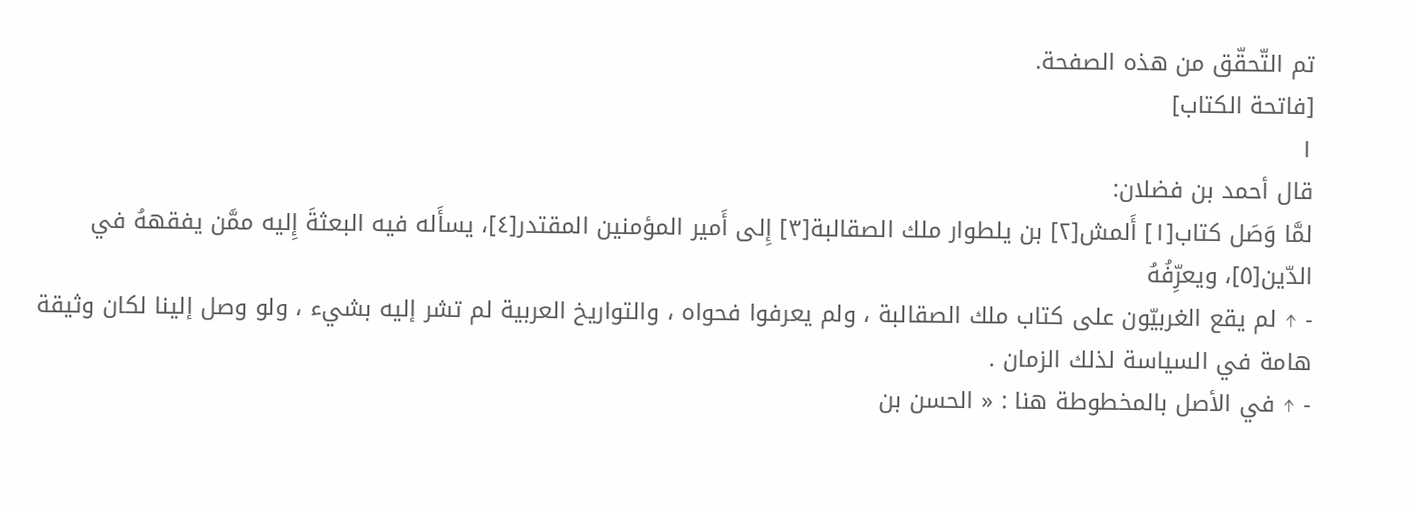تم التّحقّق من هذه الصفحة.
[فاتحة الكتاب]
١
قال أحمد بن فضلان:
لمَّا وَصَل كتاب[١] أَلمش[٢] بن يلطوار ملك الصقالبة[٣] إِلى أَمير المؤمنين المقتدر[٤]، يسأَله فيه البعثةَ إِليه ممَّن يفقههُ في الدّين[٥]، ويعرِّفُهُ
- ↑ لم يقع الغربيّون على كتاب ملك الصقالبة ، ولم يعرفوا فحواه ، والتواريخ العربية لم تشر إليه بشيء ، ولو وصل إلينا لكان وثيقة هامة في السياسة لذلك الزمان .
- ↑ في الأصل بالمخطوطة هنا : « الحسن بن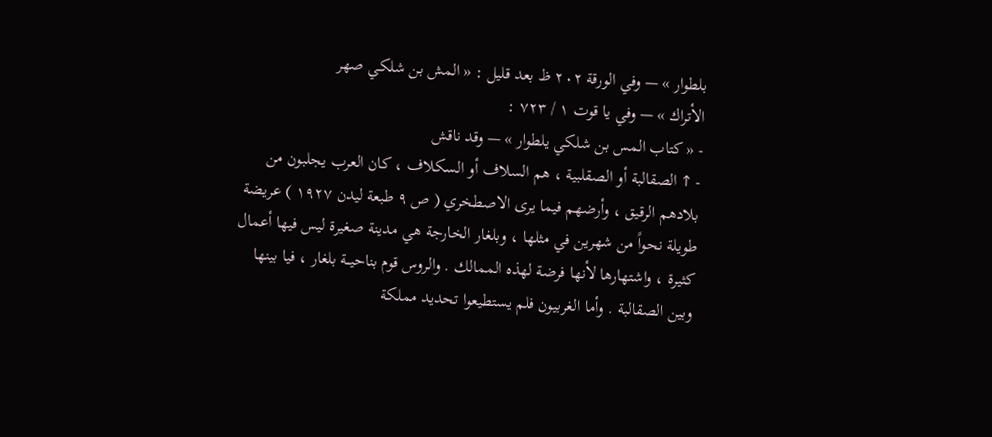بلطوار » — وفي الورقة ٢٠٢ ظ بعد قليل : « المش بن شلكي صهر
الأتراك » — وفي يا قوت ١ / ٧٢٣ :
- « كتاب المس بن شلكي يلطوار » — وقد ناقش
- ↑ الصقالبة أو الصقلبية ، هم السلاف أو السكلاف ، كان العرب يجلبون من بلادهم الرقيق ، وأرضهم فيما يرى الاصطخري ( ص ٩ طبعة ليدن ١٩٢٧ ) عريضة طويلة نحواً من شهرين في مثلها ، وبلغار الخارجة هي مدينة صغيرة ليس فيها أعمال كثيرة ، واشتهارها لأنها فرضة لهذه الممالك . والروس قوم بناحيــة بلغار ، فيا بينها وبين الصقالبة . وأما الغربيون فلم يستطيعوا تحديد مملكة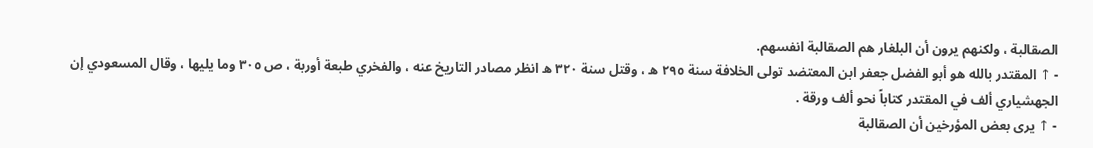الصقالبة ، ولكنهم يرون أن البلغار هم الصقالبة انفسهم.
- ↑ المقتدر بالله هو أبو الفضل جعفر ابن المعتضد تولى الخلافة سنة ٢٩٥ ھ ، وقتل سنة ٣٢٠ ھ انظر مصادر التاريخ عنه ، والفخري طبعة أوربة ، ص ٣٠٥ وما يليها ، وقال المسعودي إن الجهشياري ألف في المقتدر كتاباً نحو ألف ورقة .
- ↑ يرى بعض المؤرخين أن الصقالبة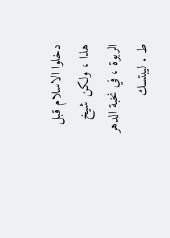دخلوا الاسلام قبل هذا ، ولكن شيخ الربوة ، في نخبة الدهر ط . ليبتسك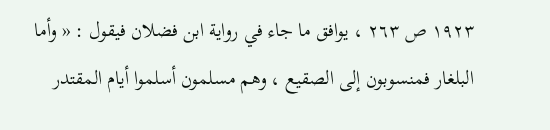١٩٢٣ ص ٢٦٣ ، يوافق ما جاء في رواية ابن فضلان فيقول : « وأما البلغار فمنسوبون إلى الصقيع ، وهم مسلمون أسلموا أيام المقتدر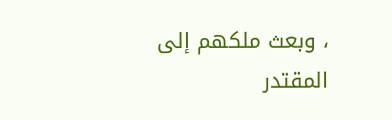، وبعث ملكهم إلى المقتدر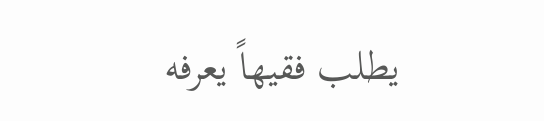يطلب فقيهاً يعرفه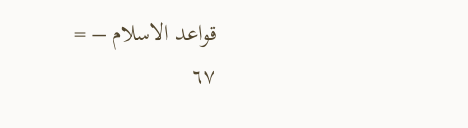قواعد الاسلام – =
٦٧